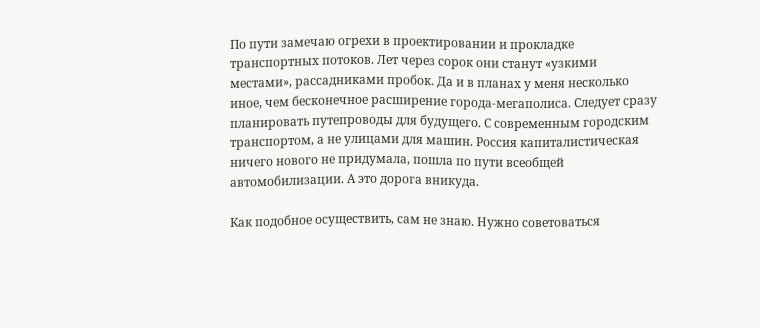По пути замечаю огрехи в проектировании и прокладке транспортных потоков. Лет через сорок они станут «узкими местами», рассадниками пробок. Да и в планах у меня несколько иное, чем бесконечное расширение города-мегаполиса. Следует сразу планировать путепроводы для будущего. С современным городским транспортом, а не улицами для машин. Россия капиталистическая ничего нового не придумала, пошла по пути всеобщей автомобилизации. А это дорога вникуда.

Как подобное осуществить, сам не знаю. Нужно советоваться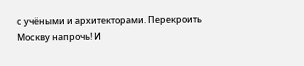с учёными и архитекторами. Перекроить Москву напрочь! И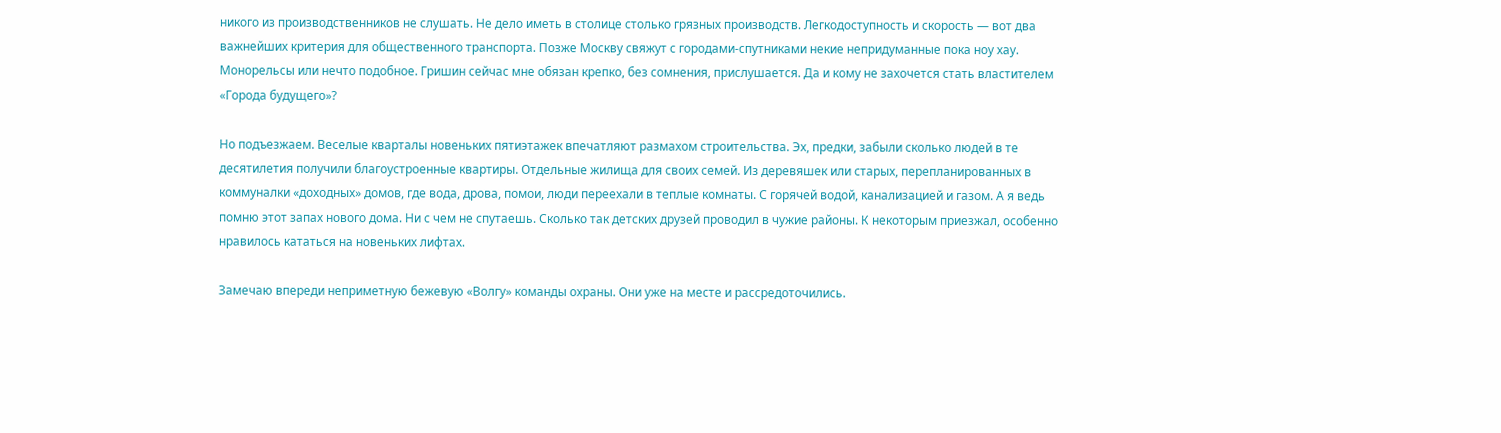никого из производственников не слушать. Не дело иметь в столице столько грязных производств. Легкодоступность и скорость — вот два важнейших критерия для общественного транспорта. Позже Москву свяжут с городами-спутниками некие непридуманные пока ноу хау. Монорельсы или нечто подобное. Гришин сейчас мне обязан крепко, без сомнения, прислушается. Да и кому не захочется стать властителем «Города будущего»?

Но подъезжаем. Веселые кварталы новеньких пятиэтажек впечатляют размахом строительства. Эх, предки, забыли сколько людей в те десятилетия получили благоустроенные квартиры. Отдельные жилища для своих семей. Из деревяшек или старых, перепланированных в коммуналки «доходных» домов, где вода, дрова, помои, люди переехали в теплые комнаты. С горячей водой, канализацией и газом. А я ведь помню этот запах нового дома. Ни с чем не спутаешь. Сколько так детских друзей проводил в чужие районы. К некоторым приезжал, особенно нравилось кататься на новеньких лифтах.

Замечаю впереди неприметную бежевую «Волгу» команды охраны. Они уже на месте и рассредоточились.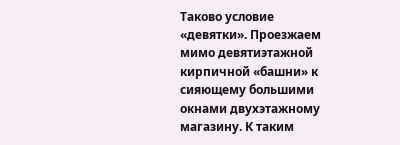Таково условие «девятки». Проезжаем мимо девятиэтажной кирпичной «башни» к сияющему большими окнами двухэтажному магазину. К таким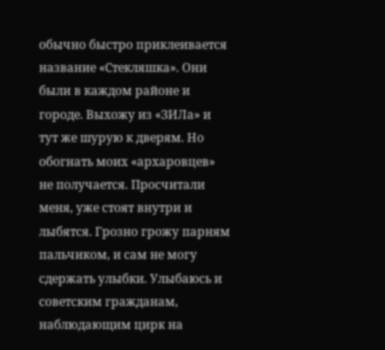обычно быстро приклеивается название «Стекляшка». Они были в каждом районе и городе. Выхожу из «ЗИЛа» и тут же шурую к дверям. Но обогнать моих «архаровцев» не получается. Просчитали меня, уже стоят внутри и лыбятся. Грозно грожу парням пальчиком, и сам не могу сдержать улыбки. Улыбаюсь и советским гражданам, наблюдающим цирк на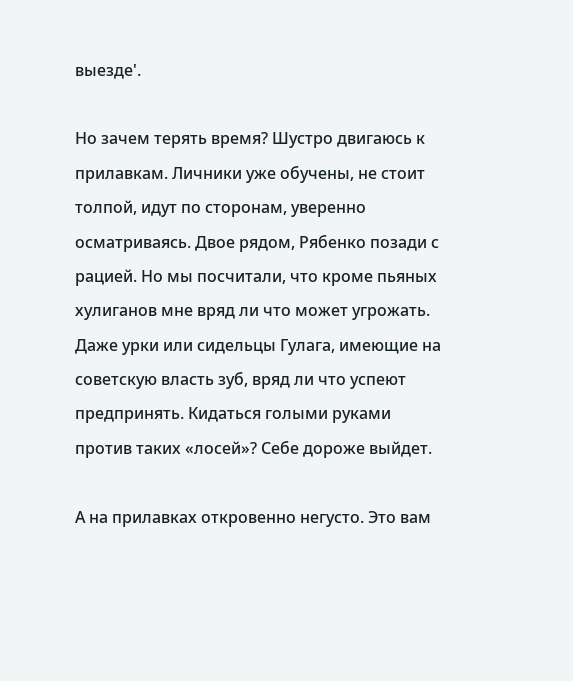выезде'.

Но зачем терять время? Шустро двигаюсь к прилавкам. Личники уже обучены, не стоит толпой, идут по сторонам, уверенно осматриваясь. Двое рядом, Рябенко позади с рацией. Но мы посчитали, что кроме пьяных хулиганов мне вряд ли что может угрожать. Даже урки или сидельцы Гулага, имеющие на советскую власть зуб, вряд ли что успеют предпринять. Кидаться голыми руками против таких «лосей»? Себе дороже выйдет.

А на прилавках откровенно негусто. Это вам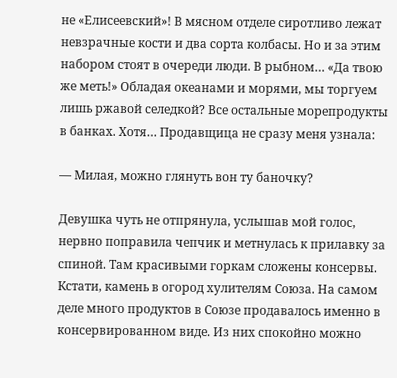не «Елисеевский»! В мясном отделе сиротливо лежат невзрачные кости и два сорта колбасы. Но и за этим набором стоят в очереди люди. В рыбном… «Да твою же меть!» Обладая океанами и морями, мы торгуем лишь ржавой селедкой? Все остальные морепродукты в банках. Хотя… Продавщица не сразу меня узнала:

— Милая, можно глянуть вон ту баночку?

Девушка чуть не отпрянула, услышав мой голос, нервно поправила чепчик и метнулась к прилавку за спиной. Там красивыми горкам сложены консервы. Кстати, камень в огород хулителям Союза. На самом деле много продуктов в Союзе продавалось именно в консервированном виде. Из них спокойно можно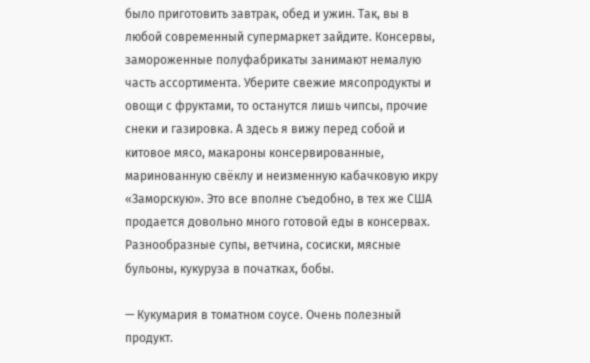было приготовить завтрак, обед и ужин. Так, вы в любой современный супермаркет зайдите. Консервы, замороженные полуфабрикаты занимают немалую часть ассортимента. Уберите свежие мясопродукты и овощи с фруктами, то останутся лишь чипсы, прочие снеки и газировка. А здесь я вижу перед собой и китовое мясо, макароны консервированные, маринованную свёклу и неизменную кабачковую икру «Заморскую». Это все вполне съедобно, в тех же США продается довольно много готовой еды в консервах. Разнообразные супы, ветчина, сосиски, мясные бульоны, кукуруза в початках, бобы.

— Кукумария в томатном соусе. Очень полезный продукт.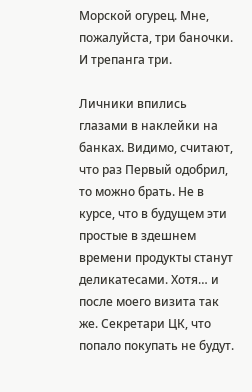Морской огурец. Мне, пожалуйста, три баночки. И трепанга три.

Личники впились глазами в наклейки на банках. Видимо, считают, что раз Первый одобрил, то можно брать. Не в курсе, что в будущем эти простые в здешнем времени продукты станут деликатесами. Хотя… и после моего визита так же. Секретари ЦК, что попало покупать не будут.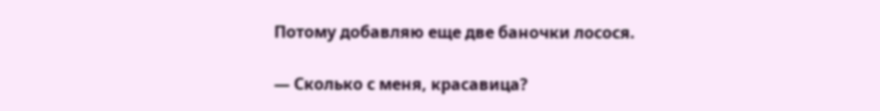Потому добавляю еще две баночки лосося.

— Сколько с меня, красавица?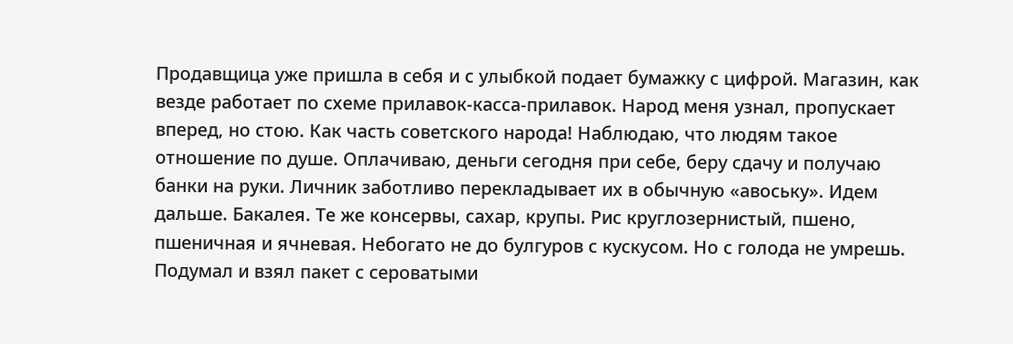Продавщица уже пришла в себя и с улыбкой подает бумажку с цифрой. Магазин, как везде работает по схеме прилавок-касса-прилавок. Народ меня узнал, пропускает вперед, но стою. Как часть советского народа! Наблюдаю, что людям такое отношение по душе. Оплачиваю, деньги сегодня при себе, беру сдачу и получаю банки на руки. Личник заботливо перекладывает их в обычную «авоську». Идем дальше. Бакалея. Те же консервы, сахар, крупы. Рис круглозернистый, пшено, пшеничная и ячневая. Небогато не до булгуров с кускусом. Но с голода не умрешь. Подумал и взял пакет с сероватыми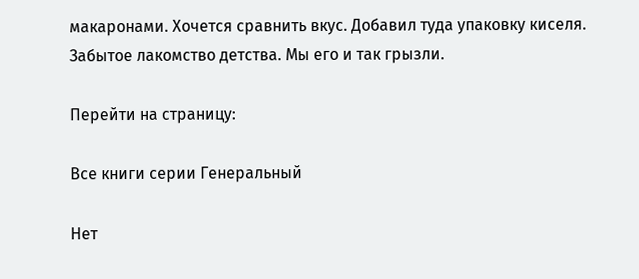макаронами. Хочется сравнить вкус. Добавил туда упаковку киселя. Забытое лакомство детства. Мы его и так грызли.

Перейти на страницу:

Все книги серии Генеральный

Нет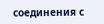соединения с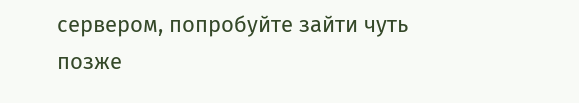сервером, попробуйте зайти чуть позже